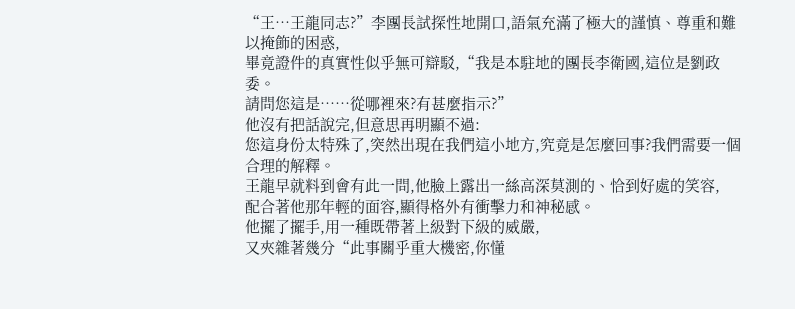“王…王龍同志?”李團長試探性地開口,語氣充滿了極大的謹慎、尊重和難以掩飾的困惑,
畢竟證件的真實性似乎無可辯駁,“我是本駐地的團長李衛國,這位是劉政委。
請問您這是……從哪裡來?有甚麼指示?”
他沒有把話說完,但意思再明顯不過:
您這身份太特殊了,突然出現在我們這小地方,究竟是怎麼回事?我們需要一個合理的解釋。
王龍早就料到會有此一問,他臉上露出一絲高深莫測的、恰到好處的笑容,
配合著他那年輕的面容,顯得格外有衝擊力和神秘感。
他擺了擺手,用一種既帶著上級對下級的威嚴,
又夾雜著幾分“此事關乎重大機密,你懂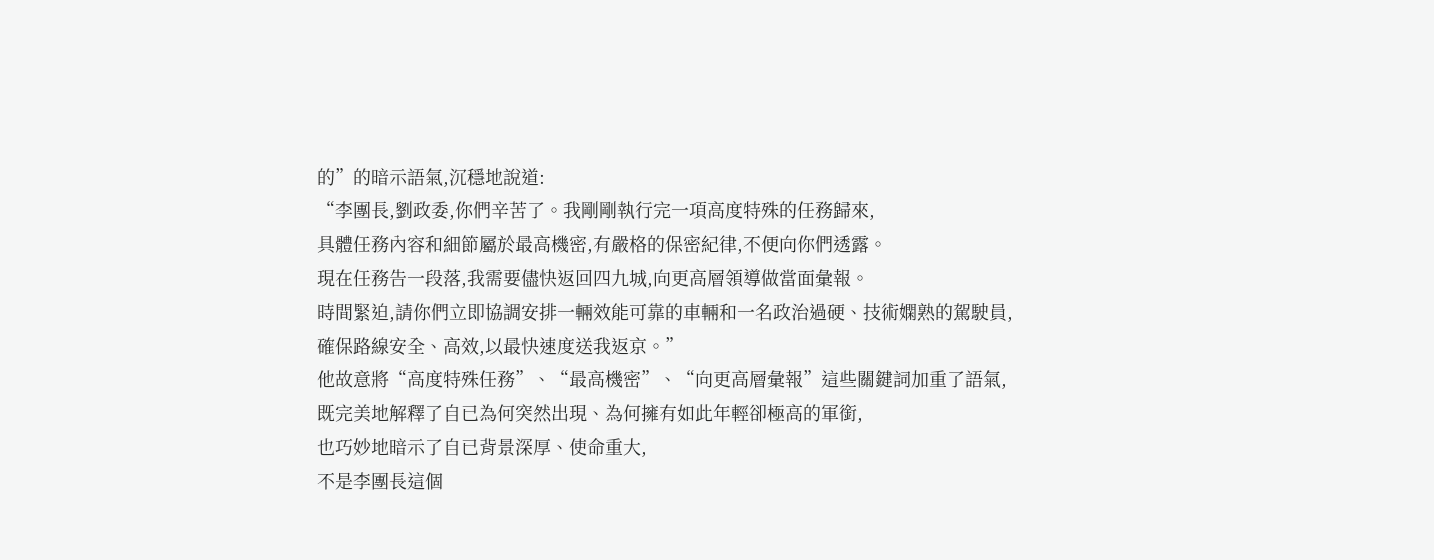的”的暗示語氣,沉穩地說道:
“李團長,劉政委,你們辛苦了。我剛剛執行完一項高度特殊的任務歸來,
具體任務內容和細節屬於最高機密,有嚴格的保密紀律,不便向你們透露。
現在任務告一段落,我需要儘快返回四九城,向更高層領導做當面彙報。
時間緊迫,請你們立即協調安排一輛效能可靠的車輛和一名政治過硬、技術嫻熟的駕駛員,
確保路線安全、高效,以最快速度送我返京。”
他故意將“高度特殊任務”、“最高機密”、“向更高層彙報”這些關鍵詞加重了語氣,
既完美地解釋了自已為何突然出現、為何擁有如此年輕卻極高的軍銜,
也巧妙地暗示了自已背景深厚、使命重大,
不是李團長這個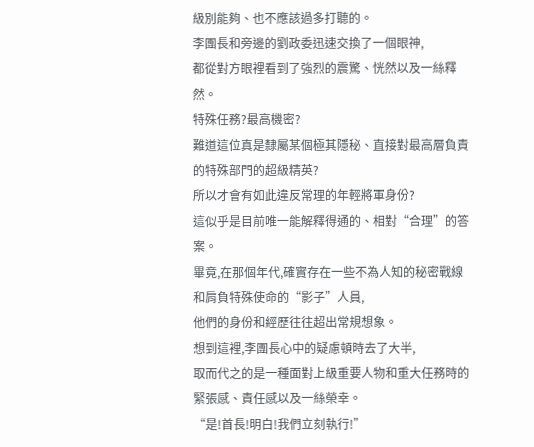級別能夠、也不應該過多打聽的。
李團長和旁邊的劉政委迅速交換了一個眼神,
都從對方眼裡看到了強烈的震驚、恍然以及一絲釋然。
特殊任務?最高機密?
難道這位真是隸屬某個極其隱秘、直接對最高層負責的特殊部門的超級精英?
所以才會有如此違反常理的年輕將軍身份?
這似乎是目前唯一能解釋得通的、相對“合理”的答案。
畢竟,在那個年代,確實存在一些不為人知的秘密戰線和肩負特殊使命的“影子”人員,
他們的身份和經歷往往超出常規想象。
想到這裡,李團長心中的疑慮頓時去了大半,
取而代之的是一種面對上級重要人物和重大任務時的緊張感、責任感以及一絲榮幸。
“是!首長!明白!我們立刻執行!”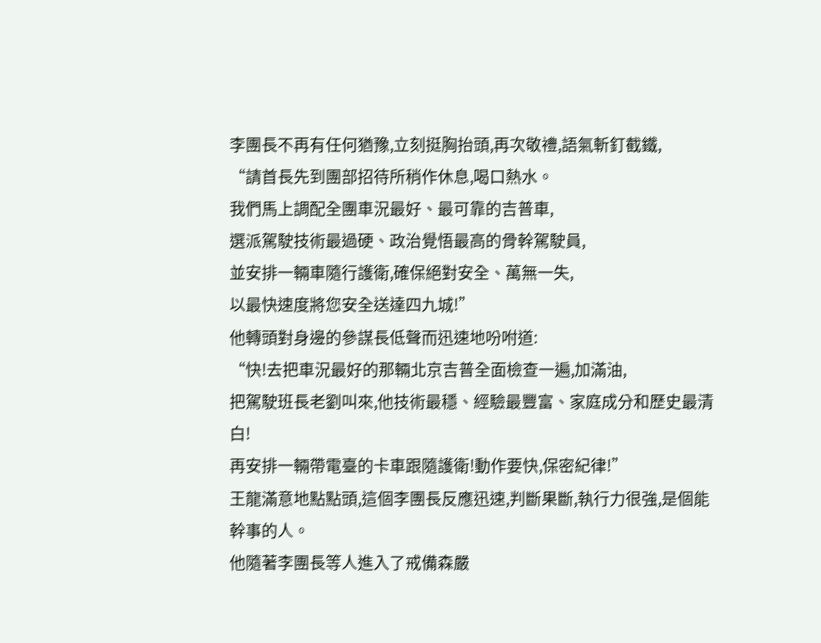李團長不再有任何猶豫,立刻挺胸抬頭,再次敬禮,語氣斬釘截鐵,
“請首長先到團部招待所稍作休息,喝口熱水。
我們馬上調配全團車況最好、最可靠的吉普車,
選派駕駛技術最過硬、政治覺悟最高的骨幹駕駛員,
並安排一輛車隨行護衛,確保絕對安全、萬無一失,
以最快速度將您安全送達四九城!”
他轉頭對身邊的參謀長低聲而迅速地吩咐道:
“快!去把車況最好的那輛北京吉普全面檢查一遍,加滿油,
把駕駛班長老劉叫來,他技術最穩、經驗最豐富、家庭成分和歷史最清白!
再安排一輛帶電臺的卡車跟隨護衛!動作要快,保密紀律!”
王龍滿意地點點頭,這個李團長反應迅速,判斷果斷,執行力很強,是個能幹事的人。
他隨著李團長等人進入了戒備森嚴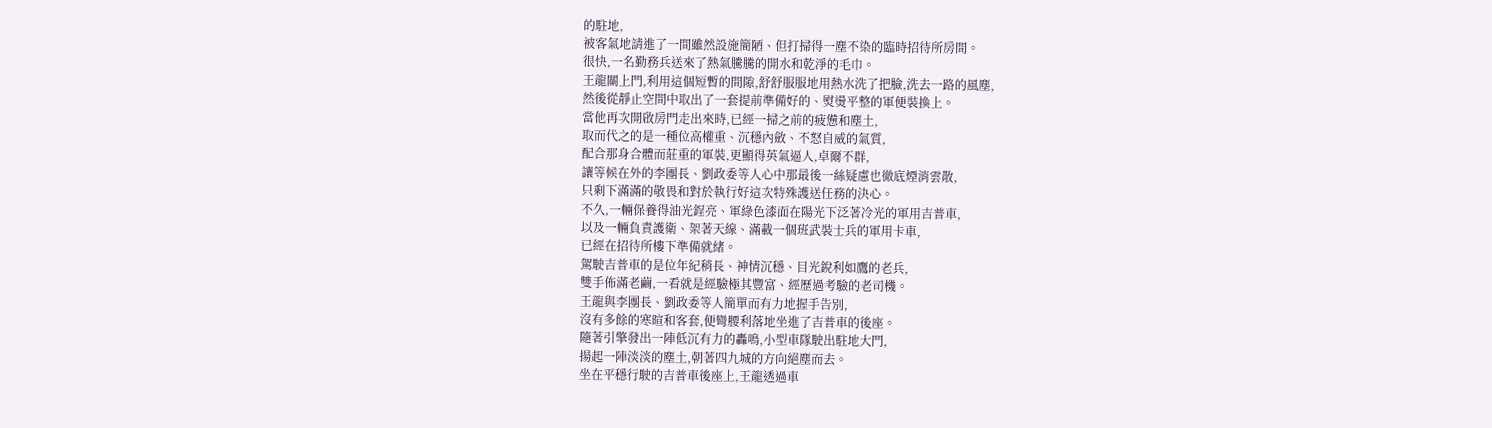的駐地,
被客氣地請進了一間雖然設施簡陋、但打掃得一塵不染的臨時招待所房間。
很快,一名勤務兵送來了熱氣騰騰的開水和乾淨的毛巾。
王龍關上門,利用這個短暫的間隙,舒舒服服地用熱水洗了把臉,洗去一路的風塵,
然後從靜止空間中取出了一套提前準備好的、熨燙平整的軍便裝換上。
當他再次開啟房門走出來時,已經一掃之前的疲憊和塵土,
取而代之的是一種位高權重、沉穩內斂、不怒自威的氣質,
配合那身合體而莊重的軍裝,更顯得英氣逼人,卓爾不群,
讓等候在外的李團長、劉政委等人心中那最後一絲疑慮也徹底煙消雲散,
只剩下滿滿的敬畏和對於執行好這次特殊護送任務的決心。
不久,一輛保養得油光鋥亮、軍綠色漆面在陽光下泛著冷光的軍用吉普車,
以及一輛負責護衛、架著天線、滿載一個班武裝士兵的軍用卡車,
已經在招待所樓下準備就緒。
駕駛吉普車的是位年紀稍長、神情沉穩、目光銳利如鷹的老兵,
雙手佈滿老繭,一看就是經驗極其豐富、經歷過考驗的老司機。
王龍與李團長、劉政委等人簡單而有力地握手告別,
沒有多餘的寒暄和客套,便彎腰利落地坐進了吉普車的後座。
隨著引擎發出一陣低沉有力的轟鳴,小型車隊駛出駐地大門,
揚起一陣淡淡的塵土,朝著四九城的方向絕塵而去。
坐在平穩行駛的吉普車後座上,王龍透過車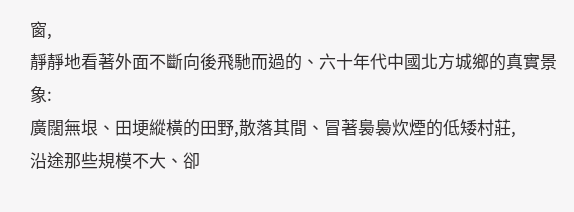窗,
靜靜地看著外面不斷向後飛馳而過的、六十年代中國北方城鄉的真實景象:
廣闊無垠、田埂縱橫的田野,散落其間、冒著裊裊炊煙的低矮村莊,
沿途那些規模不大、卻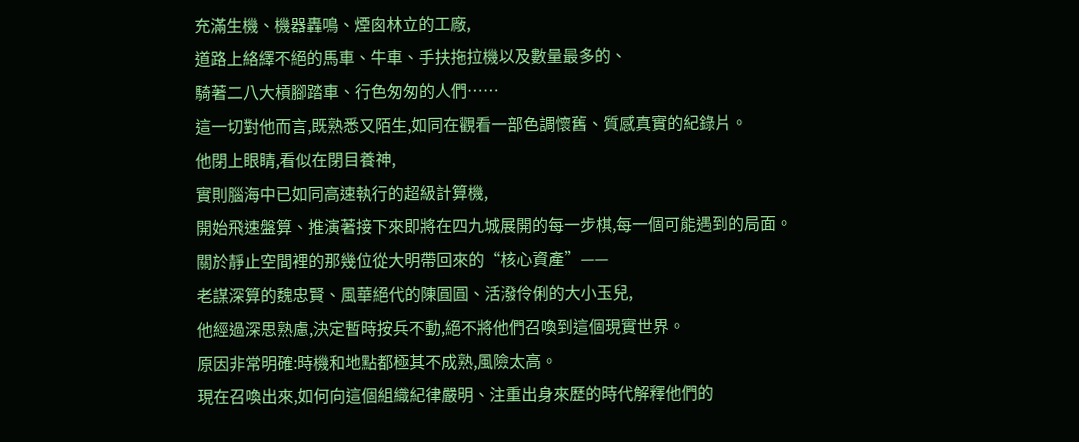充滿生機、機器轟鳴、煙囪林立的工廠,
道路上絡繹不絕的馬車、牛車、手扶拖拉機以及數量最多的、
騎著二八大槓腳踏車、行色匆匆的人們……
這一切對他而言,既熟悉又陌生,如同在觀看一部色調懷舊、質感真實的紀錄片。
他閉上眼睛,看似在閉目養神,
實則腦海中已如同高速執行的超級計算機,
開始飛速盤算、推演著接下來即將在四九城展開的每一步棋,每一個可能遇到的局面。
關於靜止空間裡的那幾位從大明帶回來的“核心資產”——
老謀深算的魏忠賢、風華絕代的陳圓圓、活潑伶俐的大小玉兒,
他經過深思熟慮,決定暫時按兵不動,絕不將他們召喚到這個現實世界。
原因非常明確:時機和地點都極其不成熟,風險太高。
現在召喚出來,如何向這個組織紀律嚴明、注重出身來歷的時代解釋他們的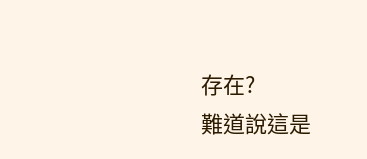存在?
難道說這是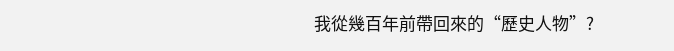我從幾百年前帶回來的“歷史人物”?